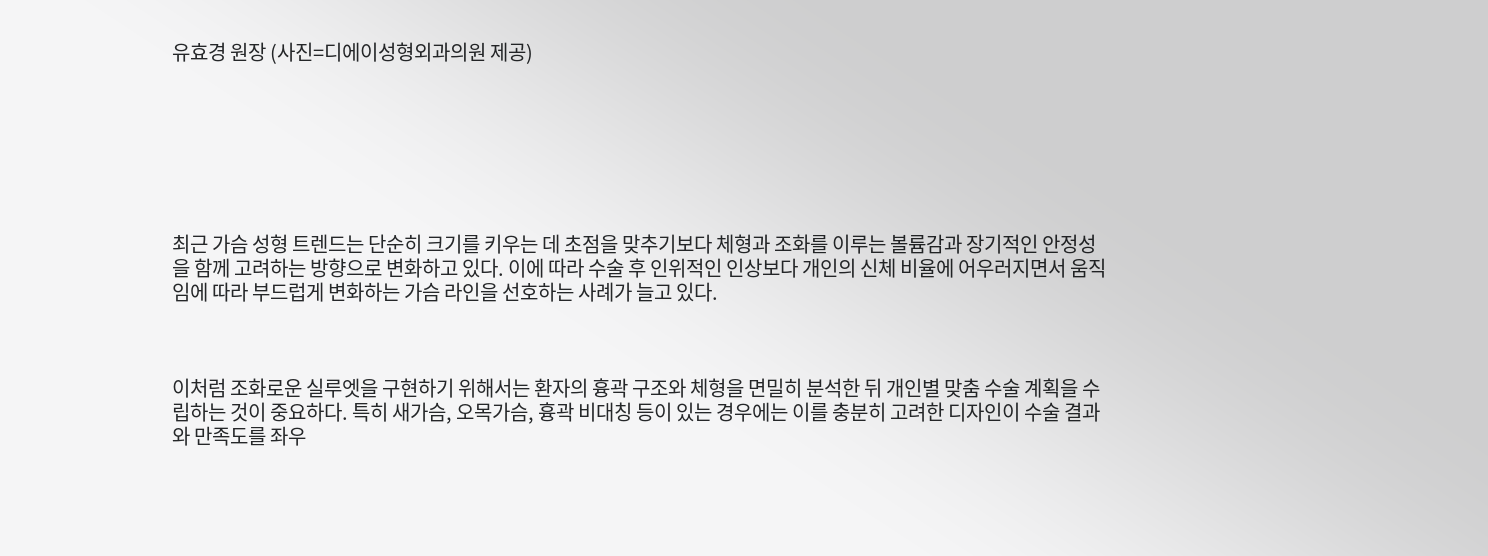유효경 원장 (사진=디에이성형외과의원 제공)







최근 가슴 성형 트렌드는 단순히 크기를 키우는 데 초점을 맞추기보다 체형과 조화를 이루는 볼륨감과 장기적인 안정성을 함께 고려하는 방향으로 변화하고 있다. 이에 따라 수술 후 인위적인 인상보다 개인의 신체 비율에 어우러지면서 움직임에 따라 부드럽게 변화하는 가슴 라인을 선호하는 사례가 늘고 있다.



이처럼 조화로운 실루엣을 구현하기 위해서는 환자의 흉곽 구조와 체형을 면밀히 분석한 뒤 개인별 맞춤 수술 계획을 수립하는 것이 중요하다. 특히 새가슴, 오목가슴, 흉곽 비대칭 등이 있는 경우에는 이를 충분히 고려한 디자인이 수술 결과와 만족도를 좌우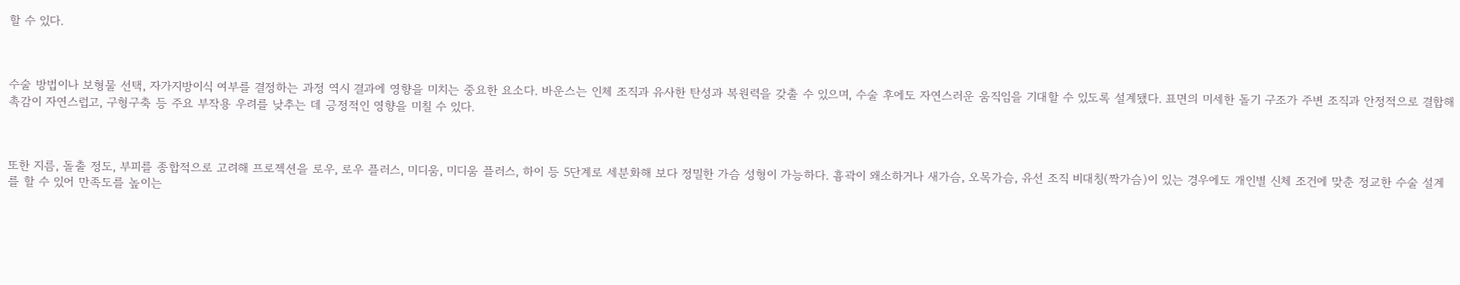할 수 있다.



수술 방법이나 보형물 선택, 자가지방이식 여부를 결정하는 과정 역시 결과에 영향을 미치는 중요한 요소다. 바운스는 인체 조직과 유사한 탄성과 복원력을 갖출 수 있으며, 수술 후에도 자연스러운 움직임을 기대할 수 있도록 설계됐다. 표면의 미세한 돌기 구조가 주변 조직과 안정적으로 결합해 촉감이 자연스럽고, 구형구축 등 주요 부작용 우려를 낮추는 데 긍정적인 영향을 미칠 수 있다.



또한 지름, 돌출 정도, 부피를 종합적으로 고려해 프로젝션을 로우, 로우 플러스, 미디움, 미디움 플러스, 하이 등 5단계로 세분화해 보다 정밀한 가슴 성형이 가능하다. 흉곽이 왜소하거나 새가슴, 오목가슴, 유선 조직 비대칭(짝가슴)이 있는 경우에도 개인별 신체 조건에 맞춘 정교한 수술 설계를 할 수 있어 만족도를 높이는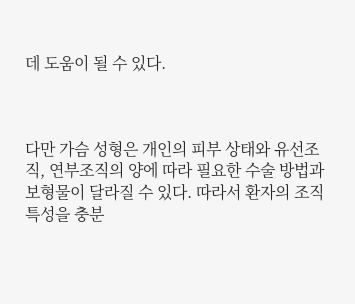데 도움이 될 수 있다.



다만 가슴 성형은 개인의 피부 상태와 유선조직, 연부조직의 양에 따라 필요한 수술 방법과 보형물이 달라질 수 있다. 따라서 환자의 조직 특성을 충분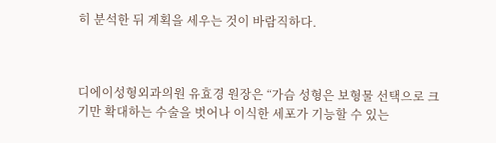히 분석한 뒤 계획을 세우는 것이 바람직하다.



디에이성형외과의원 유효경 원장은 “가슴 성형은 보형물 선택으로 크기만 확대하는 수술을 벗어나 이식한 세포가 기능할 수 있는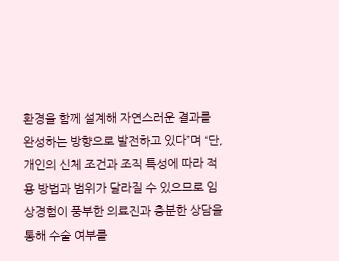환경을 함께 설계해 자연스러운 결과를 완성하는 방향으로 발전하고 있다”며 “단, 개인의 신체 조건과 조직 특성에 따라 적용 방법과 범위가 달라질 수 있으므로 임상경험이 풍부한 의료진과 충분한 상담을 통해 수술 여부를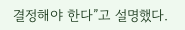결정해야 한다”고 설명했다.